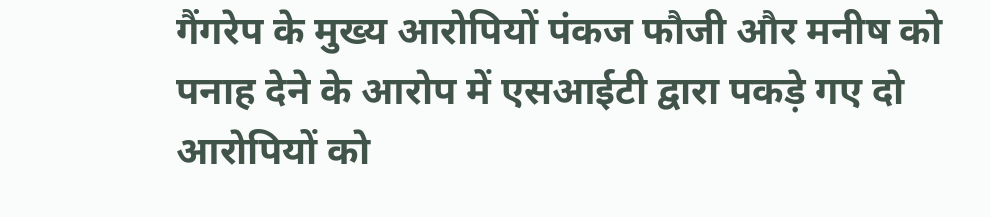गैंगरेप के मुख्य आरोपियों पंकज फौजी और मनीष को पनाह देने के आरोप में एसआईटी द्वारा पकड़े गए दो आरोपियों को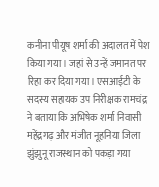कनीना पीयूष शर्मा की अदालत में पेश किया गया। जहां से उन्हें जमानत पर रिहा कर दिया गया। एसआईटी के सदस्य सहायक उप निरीक्षक रामचंद्र ने बताया कि अभिषेक शर्मा निवासी महेंद्रगढ़ और मंजीत नूहनिया जिला झुंझुनू राजस्थान को पकड़ा गया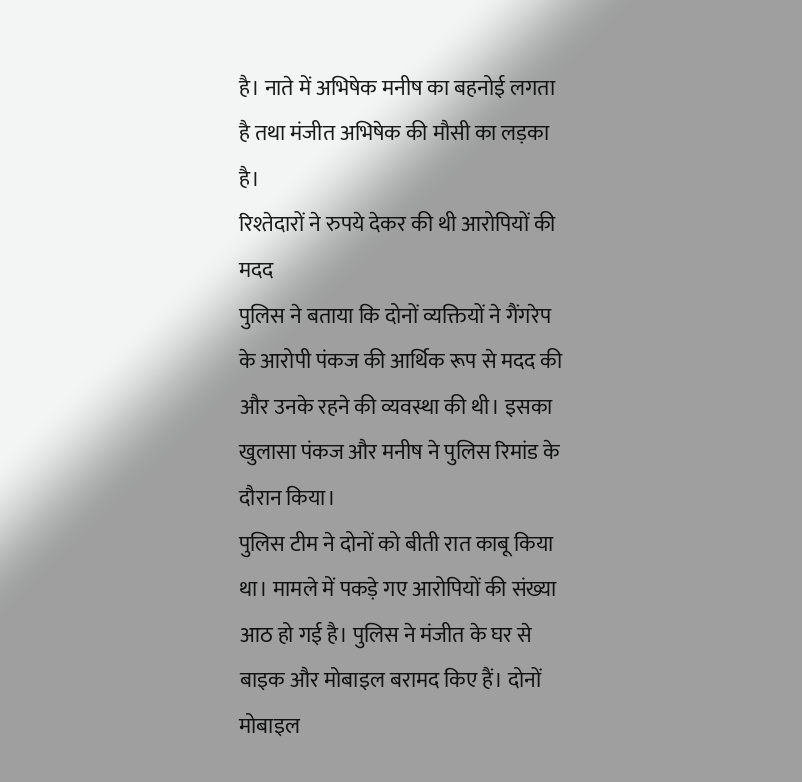है। नाते में अभिषेक मनीष का बहनोई लगता है तथा मंजीत अभिषेक की मौसी का लड़का है।
रिश्तेदारों ने रुपये देकर की थी आरोपियों की मदद
पुलिस ने बताया कि दोनों व्यक्तियों ने गैंगरेप के आरोपी पंकज की आर्थिक रूप से मदद की और उनके रहने की व्यवस्था की थी। इसका खुलासा पंकज और मनीष ने पुलिस रिमांड के दौरान किया।
पुलिस टीम ने दोनों को बीती रात काबू किया था। मामले में पकड़े गए आरोपियों की संख्या आठ हो गई है। पुलिस ने मंजीत के घर से बाइक और मोबाइल बरामद किए हैं। दोनों मोबाइल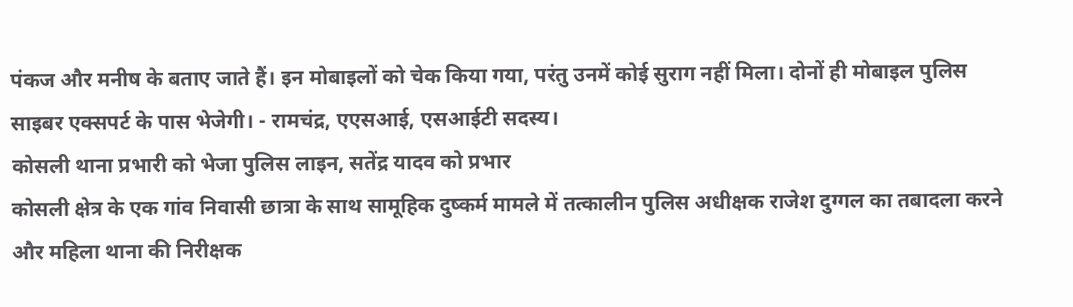पंकज और मनीष के बताए जाते हैं। इन मोबाइलों को चेक किया गया, परंतु उनमें कोई सुराग नहीं मिला। दोनों ही मोबाइल पुलिस साइबर एक्सपर्ट के पास भेजेगी। - रामचंद्र, एएसआई, एसआईटी सदस्य।
कोसली थाना प्रभारी को भेजा पुलिस लाइन, सतेंद्र यादव को प्रभार
कोसली क्षेत्र के एक गांव निवासी छात्रा के साथ सामूहिक दुष्कर्म मामले में तत्कालीन पुलिस अधीक्षक राजेश दुग्गल का तबादला करने और महिला थाना की निरीक्षक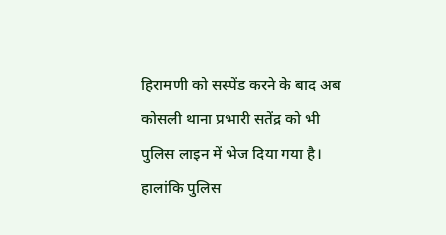हिरामणी को सस्पेंड करने के बाद अब कोसली थाना प्रभारी सतेंद्र को भी पुलिस लाइन में भेज दिया गया है। हालांकि पुलिस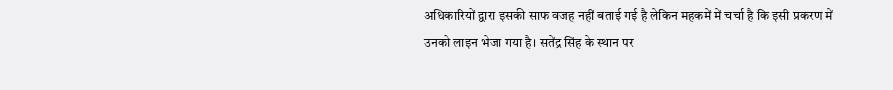अधिकारियों द्वारा इसकी साफ वजह नहीं बताई गई है लेकिन महकमें में चर्चा है कि इसी प्रकरण में उनको लाइन भेजा गया है। सतेंद्र सिंह के स्थान पर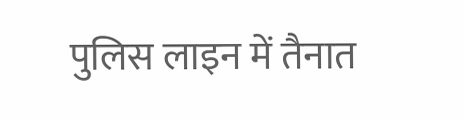पुलिस लाइन में तैनात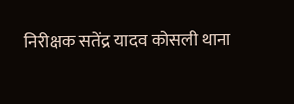निरीक्षक सतेंद्र यादव कोसली थाना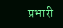प्रभारी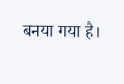बनया गया है।